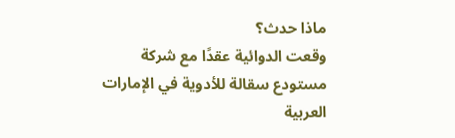ماذا حدث؟
وقعت الدوائية عقدًا مع شركة مستودع سقالة للأدوية في الإمارات العربية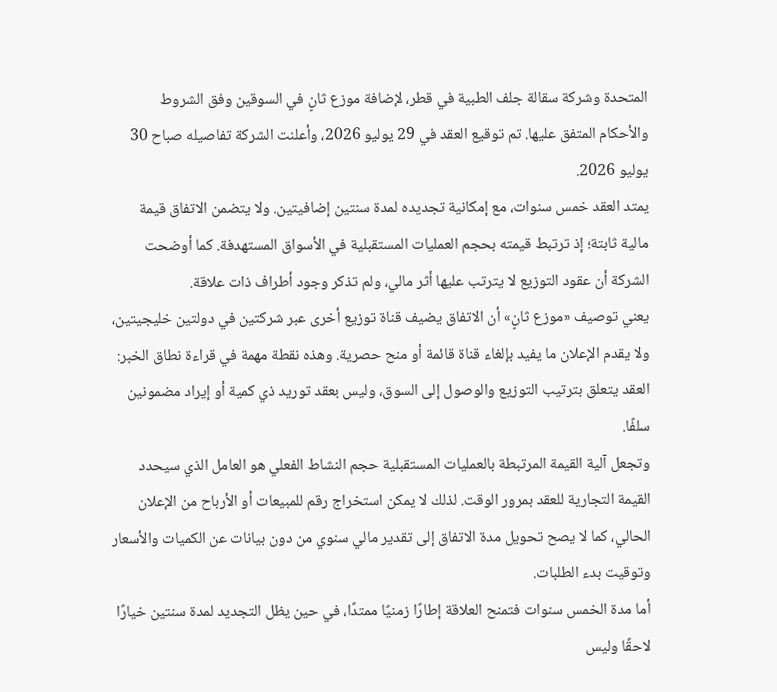المتحدة وشركة سقالة جلف الطبية في قطر، لإضافة موزع ثانٍ في السوقين وفق الشروط والأحكام المتفق عليها. تم توقيع العقد في 29 يوليو 2026، وأعلنت الشركة تفاصيله صباح 30 يوليو 2026.
يمتد العقد خمس سنوات، مع إمكانية تجديده لمدة سنتين إضافيتين. ولا يتضمن الاتفاق قيمة مالية ثابتة؛ إذ ترتبط قيمته بحجم العمليات المستقبلية في الأسواق المستهدفة. كما أوضحت الشركة أن عقود التوزيع لا يترتب عليها أثر مالي، ولم تذكر وجود أطراف ذات علاقة.
يعني توصيف «موزع ثانٍ» أن الاتفاق يضيف قناة توزيع أخرى عبر شركتين في دولتين خليجيتين، ولا يقدم الإعلان ما يفيد بإلغاء قناة قائمة أو منح حصرية. وهذه نقطة مهمة في قراءة نطاق الخبر: العقد يتعلق بترتيب التوزيع والوصول إلى السوق، وليس بعقد توريد ذي كمية أو إيراد مضمونين سلفًا.
وتجعل آلية القيمة المرتبطة بالعمليات المستقبلية حجم النشاط الفعلي هو العامل الذي سيحدد القيمة التجارية للعقد بمرور الوقت. لذلك لا يمكن استخراج رقم للمبيعات أو الأرباح من الإعلان الحالي، كما لا يصح تحويل مدة الاتفاق إلى تقدير مالي سنوي من دون بيانات عن الكميات والأسعار وتوقيت بدء الطلبات.
أما مدة الخمس سنوات فتمنح العلاقة إطارًا زمنيًا ممتدًا، في حين يظل التجديد لمدة سنتين خيارًا لاحقًا وليس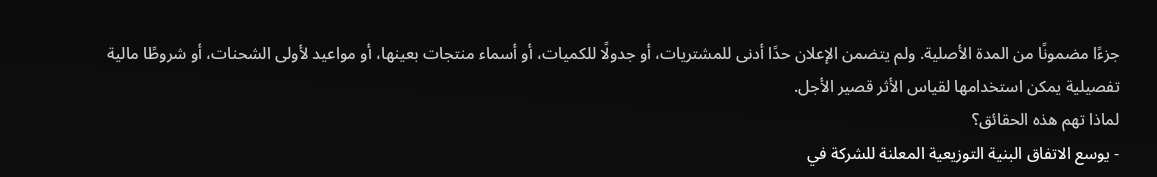جزءًا مضمونًا من المدة الأصلية. ولم يتضمن الإعلان حدًا أدنى للمشتريات، أو جدولًا للكميات، أو أسماء منتجات بعينها، أو مواعيد لأولى الشحنات، أو شروطًا مالية تفصيلية يمكن استخدامها لقياس الأثر قصير الأجل.
لماذا تهم هذه الحقائق؟
- يوسع الاتفاق البنية التوزيعية المعلنة للشركة في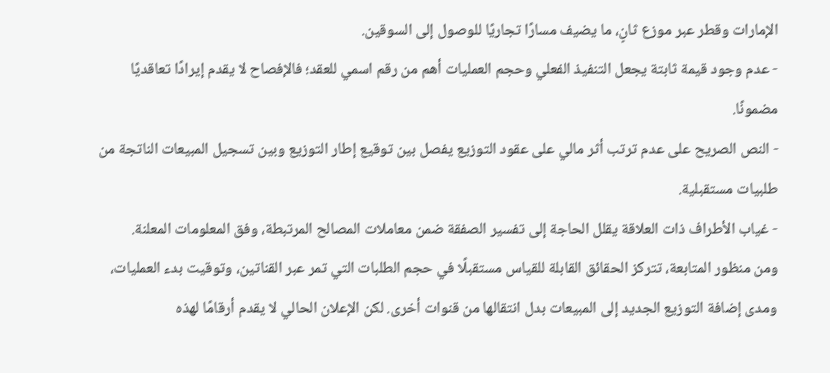الإمارات وقطر عبر موزع ثانٍ، ما يضيف مسارًا تجاريًا للوصول إلى السوقين.
- عدم وجود قيمة ثابتة يجعل التنفيذ الفعلي وحجم العمليات أهم من رقم اسمي للعقد؛ فالإفصاح لا يقدم إيرادًا تعاقديًا مضمونًا.
- النص الصريح على عدم ترتب أثر مالي على عقود التوزيع يفصل بين توقيع إطار التوزيع وبين تسجيل المبيعات الناتجة من طلبيات مستقبلية.
- غياب الأطراف ذات العلاقة يقلل الحاجة إلى تفسير الصفقة ضمن معاملات المصالح المرتبطة، وفق المعلومات المعلنة.
ومن منظور المتابعة، تتركز الحقائق القابلة للقياس مستقبلًا في حجم الطلبات التي تمر عبر القناتين، وتوقيت بدء العمليات، ومدى إضافة التوزيع الجديد إلى المبيعات بدل انتقالها من قنوات أخرى. لكن الإعلان الحالي لا يقدم أرقامًا لهذه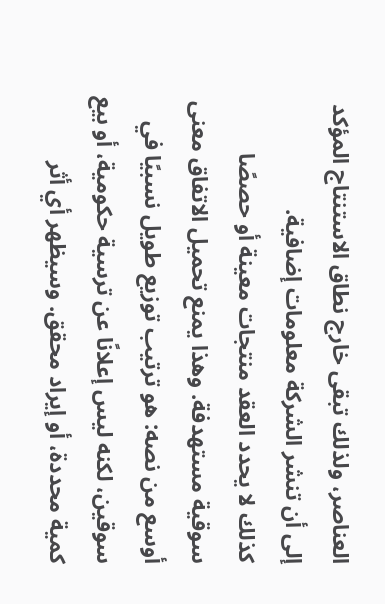العناصر، ولذلك تبقى خارج نطاق الاستنتاج المؤكد إلى أن تنشر الشركة معلومات إضافية.
كذلك لا يحدد العقد منتجات معينة أو حصصًا سوقية مستهدفة. وهذا يمنع تحميل الاتفاق معنى أوسع من نصه: هو ترتيب توزيع طويل نسبيًا في سوقين، لكنه ليس إعلانًا عن ترسية حكومية، أو بيع كمية محددة، أو إيراد محقق. وسيظهر أي أثر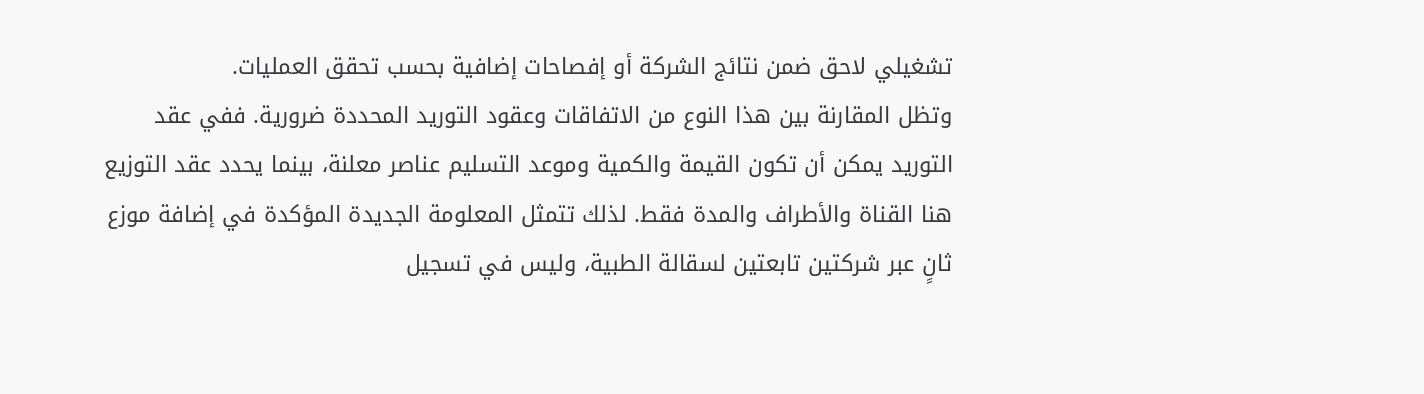تشغيلي لاحق ضمن نتائج الشركة أو إفصاحات إضافية بحسب تحقق العمليات.
وتظل المقارنة بين هذا النوع من الاتفاقات وعقود التوريد المحددة ضرورية. ففي عقد التوريد يمكن أن تكون القيمة والكمية وموعد التسليم عناصر معلنة، بينما يحدد عقد التوزيع هنا القناة والأطراف والمدة فقط. لذلك تتمثل المعلومة الجديدة المؤكدة في إضافة موزع ثانٍ عبر شركتين تابعتين لسقالة الطبية، وليس في تسجيل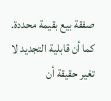صفقة بيع بقيمة محددة. كما أن قابلية التجديد لا تغير حقيقة أن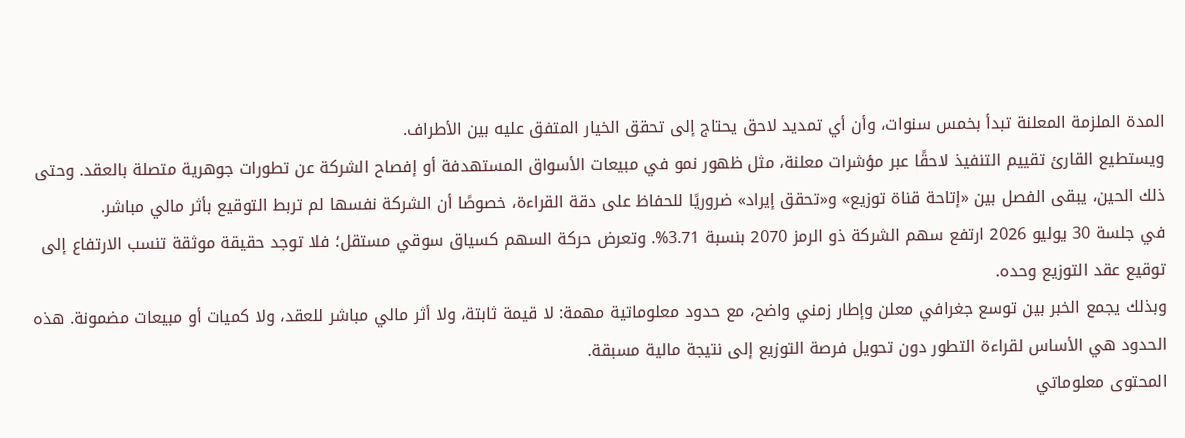المدة الملزمة المعلنة تبدأ بخمس سنوات، وأن أي تمديد لاحق يحتاج إلى تحقق الخيار المتفق عليه بين الأطراف.
ويستطيع القارئ تقييم التنفيذ لاحقًا عبر مؤشرات معلنة، مثل ظهور نمو في مبيعات الأسواق المستهدفة أو إفصاح الشركة عن تطورات جوهرية متصلة بالعقد. وحتى ذلك الحين، يبقى الفصل بين «إتاحة قناة توزيع» و«تحقق إيراد» ضروريًا للحفاظ على دقة القراءة، خصوصًا أن الشركة نفسها لم تربط التوقيع بأثر مالي مباشر.
في جلسة 30 يوليو 2026 ارتفع سهم الشركة ذو الرمز 2070 بنسبة 3.71%. وتعرض حركة السهم كسياق سوقي مستقل؛ فلا توجد حقيقة موثقة تنسب الارتفاع إلى توقيع عقد التوزيع وحده.
وبذلك يجمع الخبر بين توسع جغرافي معلن وإطار زمني واضح، مع حدود معلوماتية مهمة: لا قيمة ثابتة، ولا أثر مالي مباشر للعقد، ولا كميات أو مبيعات مضمونة. هذه الحدود هي الأساس لقراءة التطور دون تحويل فرصة التوزيع إلى نتيجة مالية مسبقة.
المحتوى معلوماتي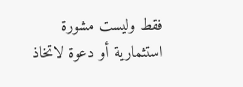فقط وليست مشورة استثمارية أو دعوة لاتخاذ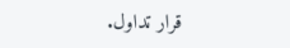قرار تداول.